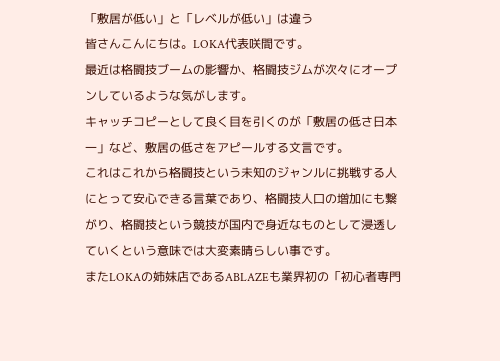「敷居が低い」と「レベルが低い」は違う
皆さんこんにちは。LOKA代表咲間です。
最近は格闘技ブームの影響か、格闘技ジムが次々にオープンしているような気がします。
キャッチコピーとして良く目を引くのが「敷居の低さ日本一」など、敷居の低さをアピールする文言です。
これはこれから格闘技という未知のジャンルに挑戦する人にとって安心できる言葉であり、格闘技人口の増加にも繋がり、格闘技という競技が国内で身近なものとして浸透していくという意味では大変素晴らしい事です。
またLOKAの姉妹店であるABLAZEも業界初の「初心者専門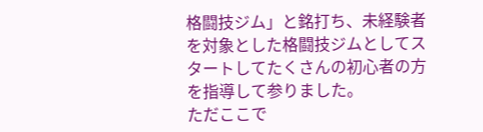格闘技ジム」と銘打ち、未経験者を対象とした格闘技ジムとしてスタートしてたくさんの初心者の方を指導して参りました。
ただここで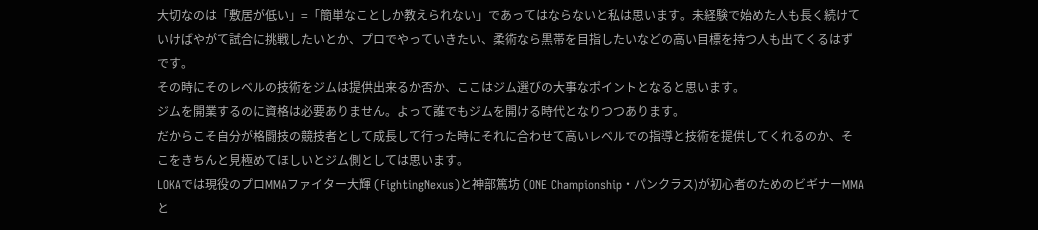大切なのは「敷居が低い」=「簡単なことしか教えられない」であってはならないと私は思います。未経験で始めた人も長く続けていけばやがて試合に挑戦したいとか、プロでやっていきたい、柔術なら黒帯を目指したいなどの高い目標を持つ人も出てくるはずです。
その時にそのレベルの技術をジムは提供出来るか否か、ここはジム選びの大事なポイントとなると思います。
ジムを開業するのに資格は必要ありません。よって誰でもジムを開ける時代となりつつあります。
だからこそ自分が格闘技の競技者として成長して行った時にそれに合わせて高いレベルでの指導と技術を提供してくれるのか、そこをきちんと見極めてほしいとジム側としては思います。
LOKAでは現役のプロMMAファイター大輝 (FightingNexus)と神部篤坊 (ONE Championship・パンクラス)が初心者のためのビギナーMMAと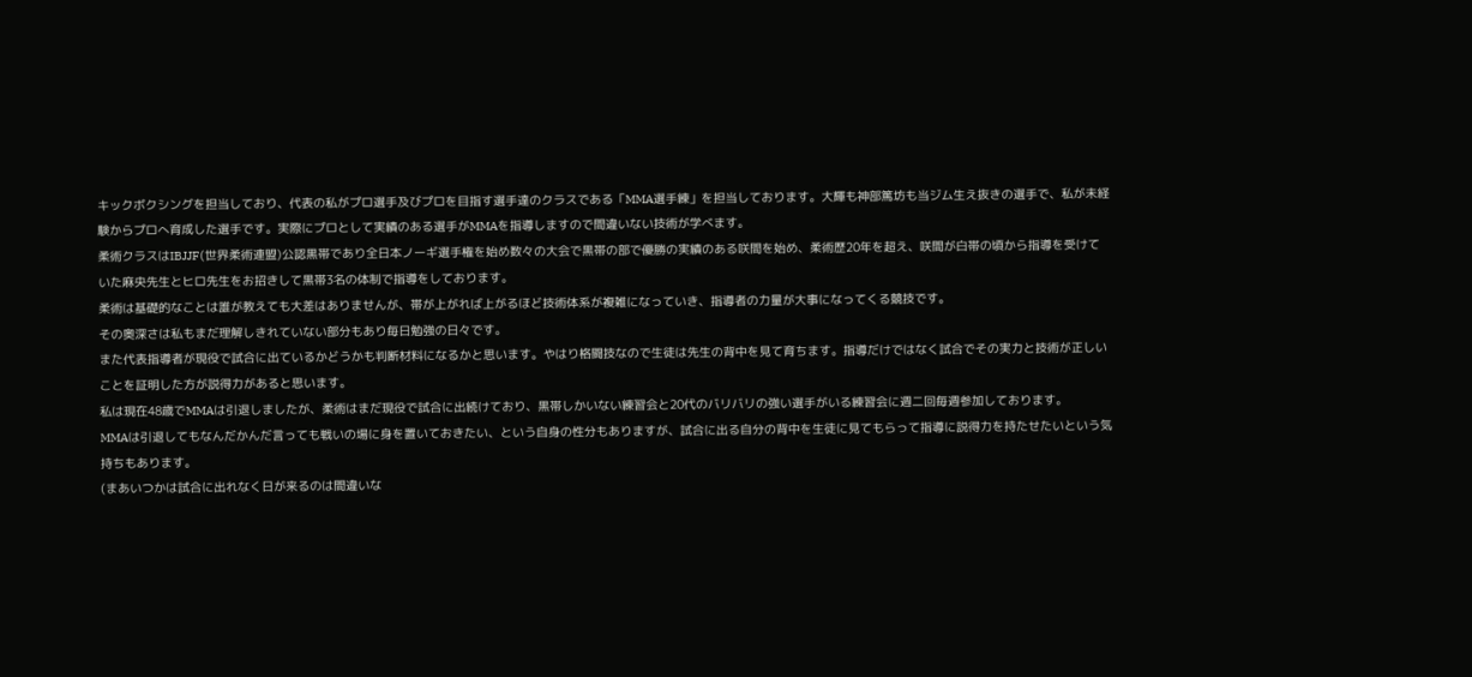キックボクシングを担当しており、代表の私がプロ選手及びプロを目指す選手達のクラスである「MMA選手練」を担当しております。大輝も神部篤坊も当ジム生え抜きの選手で、私が未経験からプロへ育成した選手です。実際にプロとして実績のある選手がMMAを指導しますので間違いない技術が学べます。
柔術クラスはIBJJF(世界柔術連盟)公認黒帯であり全日本ノーギ選手権を始め数々の大会で黒帯の部で優勝の実績のある咲間を始め、柔術歴20年を超え、咲間が白帯の頃から指導を受けていた麻央先生とヒロ先生をお招きして黒帯3名の体制で指導をしております。
柔術は基礎的なことは誰が教えても大差はありませんが、帯が上がれば上がるほど技術体系が複雑になっていき、指導者の力量が大事になってくる競技です。
その奥深さは私もまだ理解しきれていない部分もあり毎日勉強の日々です。
また代表指導者が現役で試合に出ているかどうかも判断材料になるかと思います。やはり格闘技なので生徒は先生の背中を見て育ちます。指導だけではなく試合でその実力と技術が正しいことを証明した方が説得力があると思います。
私は現在48歳でMMAは引退しましたが、柔術はまだ現役で試合に出続けており、黒帯しかいない練習会と20代のバリバリの強い選手がいる練習会に週二回毎週参加しております。
MMAは引退してもなんだかんだ言っても戦いの場に身を置いておきたい、という自身の性分もありますが、試合に出る自分の背中を生徒に見てもらって指導に説得力を持たせたいという気持ちもあります。
(まあいつかは試合に出れなく日が来るのは間違いな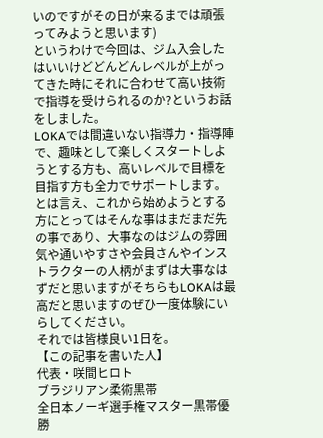いのですがその日が来るまでは頑張ってみようと思います)
というわけで今回は、ジム入会したはいいけどどんどんレベルが上がってきた時にそれに合わせて高い技術で指導を受けられるのか?というお話をしました。
LOKAでは間違いない指導力・指導陣で、趣味として楽しくスタートしようとする方も、高いレベルで目標を目指す方も全力でサポートします。
とは言え、これから始めようとする方にとってはそんな事はまだまだ先の事であり、大事なのはジムの雰囲気や通いやすさや会員さんやインストラクターの人柄がまずは大事なはずだと思いますがそちらもLOKAは最高だと思いますのぜひ一度体験にいらしてください。
それでは皆様良い1日を。
【この記事を書いた人】
代表・咲間ヒロト
ブラジリアン柔術黒帯
全日本ノーギ選手権マスター黒帯優勝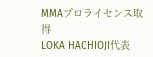MMAプロライセンス取得
LOKA HACHIOJI代表